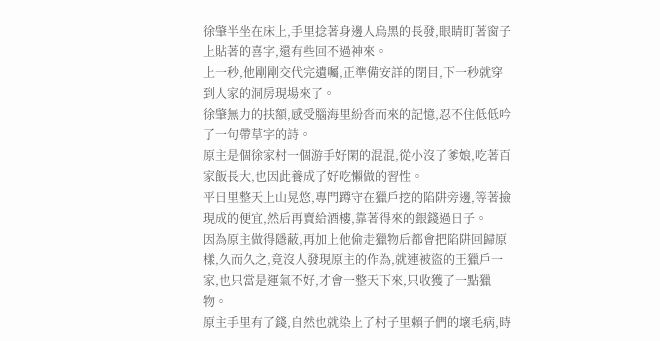徐肇半坐在床上,手里捻著身邊人烏黑的長發,眼睛盯著窗子上貼著的喜字,還有些回不過神來。
上一秒,他剛剛交代完遺囑,正準備安詳的閉目,下一秒就穿到人家的洞房現場來了。
徐肇無力的扶額,感受腦海里紛沓而來的記憶,忍不住低低吟了一句帶草字的詩。
原主是個徐家村一個游手好閑的混混,從小沒了爹娘,吃著百家飯長大,也因此養成了好吃懶做的習性。
平日里整天上山晃悠,專門蹲守在獵戶挖的陷阱旁邊,等著撿現成的便宜,然后再賣給酒樓,靠著得來的銀錢過日子。
因為原主做得隱蔽,再加上他偷走獵物后都會把陷阱回歸原樣,久而久之,竟沒人發現原主的作為,就連被盜的王獵戶一家,也只當是運氣不好,才會一整天下來,只收獲了一點獵物。
原主手里有了錢,自然也就染上了村子里賴子們的壞毛病,時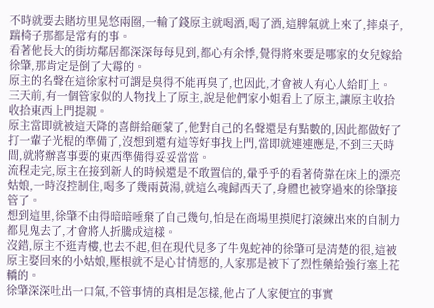不時就要去賭坊里晃悠兩圈,一輸了錢原主就喝酒,喝了酒,這脾氣就上來了,摔桌子,踹椅子那都是常有的事。
看著他長大的街坊鄰居都深深每每見到,都心有余悸,覺得將來要是哪家的女兒嫁給徐肇,那肯定是倒了大霉的。
原主的名聲在這徐家村可謂是臭得不能再臭了,也因此,才會被人有心人給盯上。
三天前,有一個管家似的人物找上了原主,說是他們家小姐看上了原主,讓原主收拾收拾東西上門提親。
原主當即就被這天降的喜餅給砸蒙了,他對自己的名聲還是有點數的,因此都做好了打一輩子光棍的準備了,沒想到還有這等好事找上門,當即就連連應是,不到三天時間,就將辦喜事要的東西準備得妥妥當當。
流程走完,原主在接到新人的時候還是不敢置信的,暈乎乎的看著倚靠在床上的漂亮姑娘,一時沒控制住,喝多了幾兩黃湯,就這么魂歸西天了,身體也被穿過來的徐肇接管了。
想到這里,徐肇不由得暗暗唾棄了自己幾句,怕是在商場里摸爬打滾練出來的自制力都見鬼去了,才會將人折騰成這樣。
沒錯,原主不逛青樓,也去不起,但在現代見多了牛鬼蛇神的徐肇可是清楚的很,這被原主娶回來的小姑娘,壓根就不是心甘情愿的,人家那是被下了烈性藥給強行塞上花轎的。
徐肇深深吐出一口氣,不管事情的真相是怎樣,他占了人家便宜的事實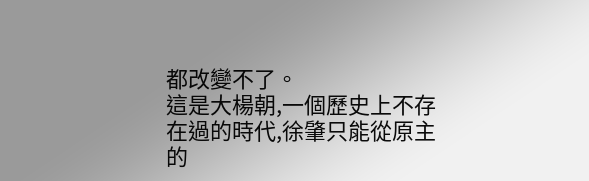都改變不了。
這是大楊朝,一個歷史上不存在過的時代,徐肇只能從原主的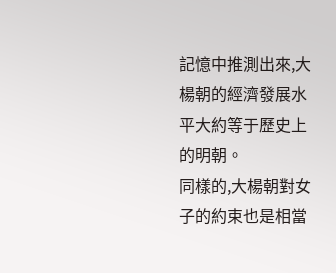記憶中推測出來,大楊朝的經濟發展水平大約等于歷史上的明朝。
同樣的,大楊朝對女子的約束也是相當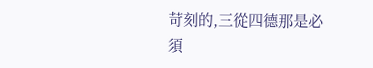苛刻的,三從四德那是必須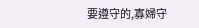要遵守的,寡婦守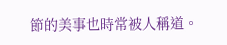節的美事也時常被人稱道。